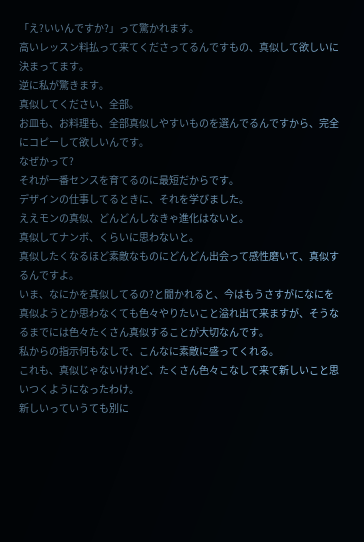「え?いいんですか?」って驚かれます。
高いレッスン料払って来てくださってるんですもの、真似して欲しいに決まってます。
逆に私が驚きます。
真似してください、全部。
お皿も、お料理も、全部真似しやすいものを選んでるんですから、完全にコピーして欲しいんです。
なぜかって?
それが一番センスを育てるのに最短だからです。
デザインの仕事してるときに、それを学びました。
ええモンの真似、どんどんしなきゃ進化はないと。
真似してナンボ、くらいに思わないと。
真似したくなるほど素敵なものにどんどん出会って感性磨いて、真似するんですよ。
いま、なにかを真似してるの?と聞かれると、今はもうさすがになにを真似ようとか思わなくても色々やりたいこと溢れ出て来ますが、そうなるまでには色々たくさん真似することが大切なんです。
私からの指示何もなしで、こんなに素敵に盛ってくれる。
これも、真似じゃないけれど、たくさん色々こなして来て新しいこと思いつくようになったわけ。
新しいっていうても別に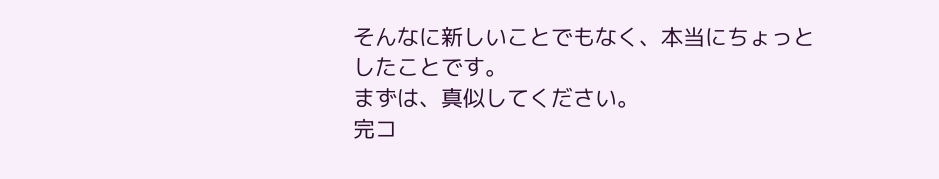そんなに新しいことでもなく、本当にちょっとしたことです。
まずは、真似してください。
完コ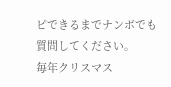ピできるまでナンボでも質問してください。
毎年クリスマス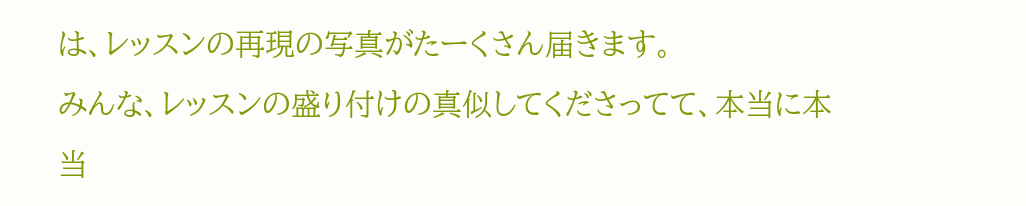は、レッスンの再現の写真がたーくさん届きます。
みんな、レッスンの盛り付けの真似してくださってて、本当に本当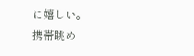に嬉しい。
携帯眺め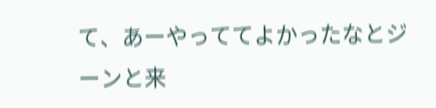て、あーやっててよかったなとジーンと来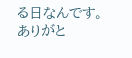る日なんです。
ありがと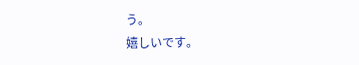う。
嬉しいです。